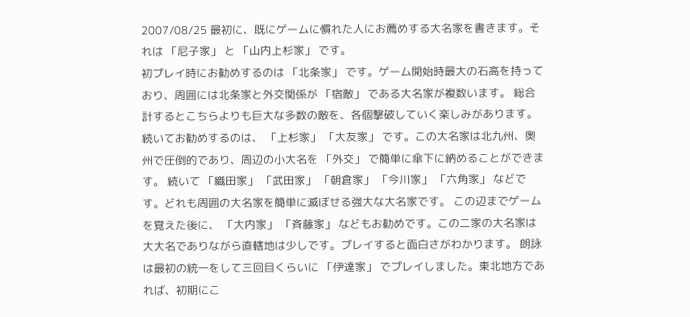2007/08/25 最初に、既にゲームに慣れた人にお薦めする大名家を書きます。それは 「尼子家」 と 「山内上杉家」 です。
初プレイ時にお勧めするのは 「北条家」 です。ゲーム開始時最大の石高を持っており、周囲には北条家と外交関係が 「宿敵」 である大名家が複数います。 総合計するとこちらよりも巨大な多数の敵を、各個撃破していく楽しみがあります。 続いてお勧めするのは、 「上杉家」 「大友家」 です。この大名家は北九州、奥州で圧倒的であり、周辺の小大名を 「外交」 で簡単に傘下に納めることができます。 続いて 「織田家」 「武田家」 「朝倉家」 「今川家」 「六角家」 などです。どれも周囲の大名家を簡単に滅ぼせる強大な大名家です。 この辺までゲームを覚えた後に、 「大内家」 「斉藤家」 などもお勧めです。この二家の大名家は大大名でありながら直轄地は少しです。プレイすると面白さがわかります。 朗詠は最初の統一をして三回目くらいに 「伊達家」 でプレイしました。東北地方であれば、初期にこ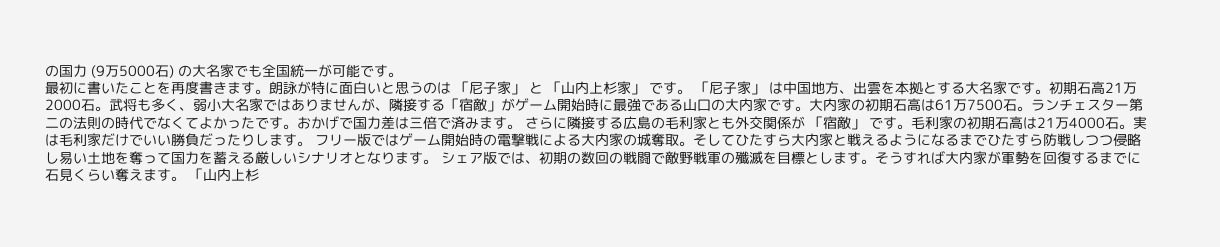の国力 (9万5000石) の大名家でも全国統一が可能です。
最初に書いたことを再度書きます。朗詠が特に面白いと思うのは 「尼子家」 と 「山内上杉家」 です。 「尼子家」 は中国地方、出雲を本拠とする大名家です。初期石高21万2000石。武将も多く、弱小大名家ではありませんが、隣接する「宿敵」がゲーム開始時に最強である山口の大内家です。大内家の初期石高は61万7500石。ランチェスター第二の法則の時代でなくてよかったです。おかげで国力差は三倍で済みます。 さらに隣接する広島の毛利家とも外交関係が 「宿敵」 です。毛利家の初期石高は21万4000石。実は毛利家だけでいい勝負だったりします。 フリー版ではゲーム開始時の電撃戦による大内家の城奪取。そしてひたすら大内家と戦えるようになるまでひたすら防戦しつつ侵略し易い土地を奪って国力を蓄える厳しいシナリオとなります。 シェア版では、初期の数回の戦闘で敵野戦軍の殲滅を目標とします。そうすれば大内家が軍勢を回復するまでに石見くらい奪えます。 「山内上杉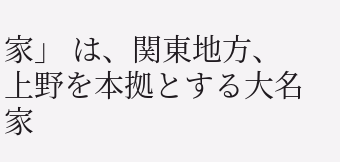家」 は、関東地方、上野を本拠とする大名家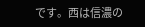です。西は信濃の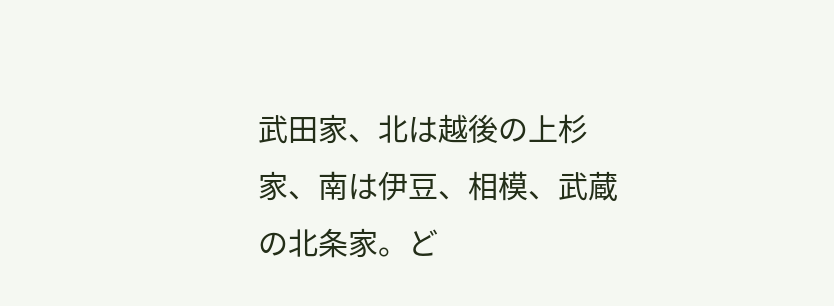武田家、北は越後の上杉家、南は伊豆、相模、武蔵の北条家。ど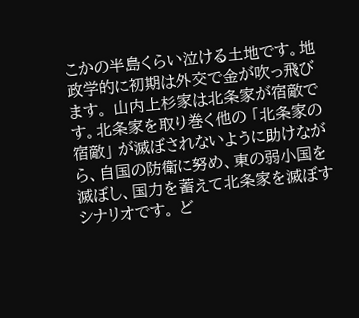こかの半島くらい泣ける土地です。地政学的に初期は外交で金が吹っ飛びます。 山内上杉家は北条家が宿敵です。北条家を取り巻く他の 「北条家の宿敵」 が滅ぼされないように助けながら、自国の防衛に努め、東の弱小国を滅ぼし、国力を蓄えて北条家を滅ぼすシナリオです。 ど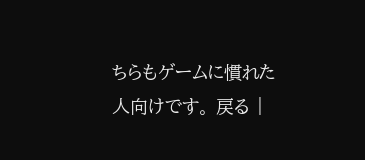ちらもゲームに慣れた人向けです。 戻る |